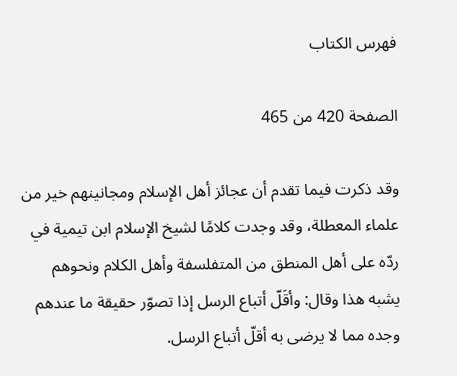فهرس الكتاب

الصفحة 420 من 465

وقد ذكرت فيما تقدم أن عجائز أهل الإسلام ومجانينهم خير من علماء المعطلة، وقد وجدت كلامًا لشيخ الإسلام ابن تيمية في ردّه على أهل المنطق من المتفلسفة وأهل الكلام ونحوهم يشبه هذا وقال: وأقَلّ أتباع الرسل إذا تصوّر حقيقة ما عندهم وجده مما لا يرضى به أقلّ أتباع الرسل.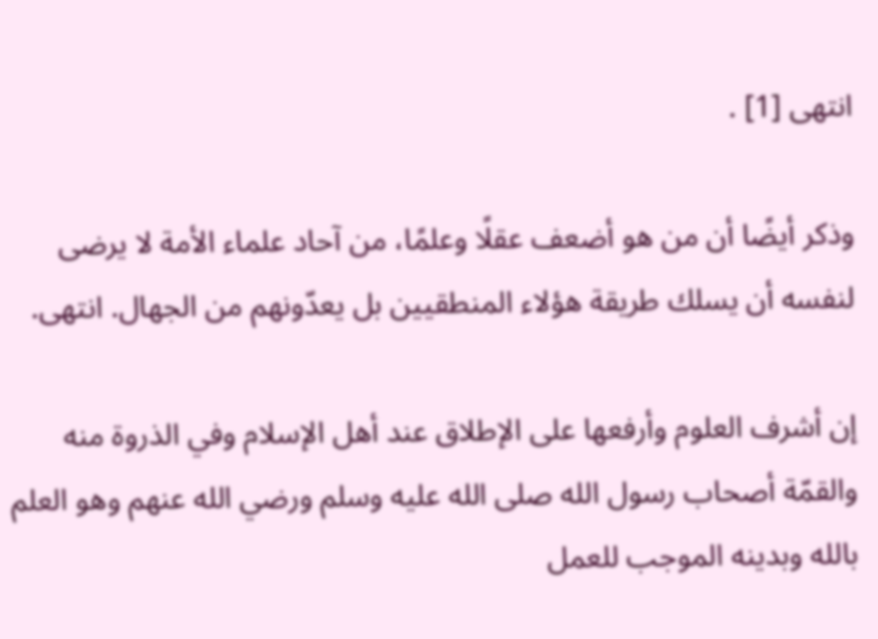انتهى [1] .

وذكر أيضًا أن من هو أضعف عقلًا وعلمًا، من آحاد علماء الأمة لا يرضى لنفسه أن يسلك طريقة هؤلاء المنطقيين بل يعدّونهم من الجهال. انتهى.

إن أشرف العلوم وأرفعها على الإطلاق عند أهل الإسلام وفي الذروة منه والقمّة أصحاب رسول الله صلى الله عليه وسلم ورضي الله عنهم وهو العلم بالله وبدينه الموجب للعمل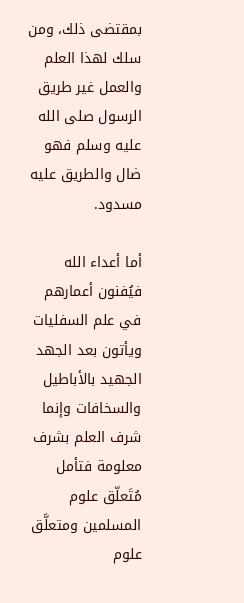بمقتضى ذلك، ومن سلك لهذا العلم والعمل غير طريق الرسول صلى الله عليه وسلم فهو ضال والطريق عليه مسدود.

أما أعداء الله فيُفنون أعمارهم في علم السفليات ويأتون بعد الجهد الجهيد بالأباطيل والسخافات وإنما شرف العلم بشرف معلومة فتأمل مُتَعلّق علوم المسلمين ومتعلَّق علوم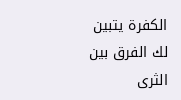الكفرة يتبين لك الفرق بين الثرى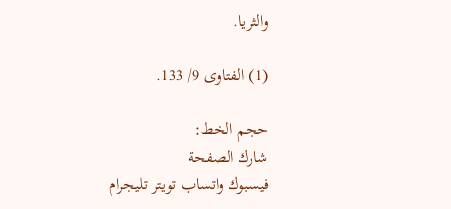والثريا.

(1) الفتاوى 9/ 133.

حجم الخط:
شارك الصفحة
فيسبوك واتساب تويتر تليجرام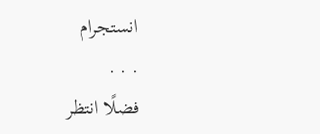انستجرام
. . .
فضلًا انتظر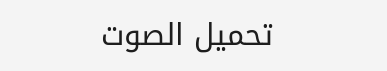تحميل الصوت